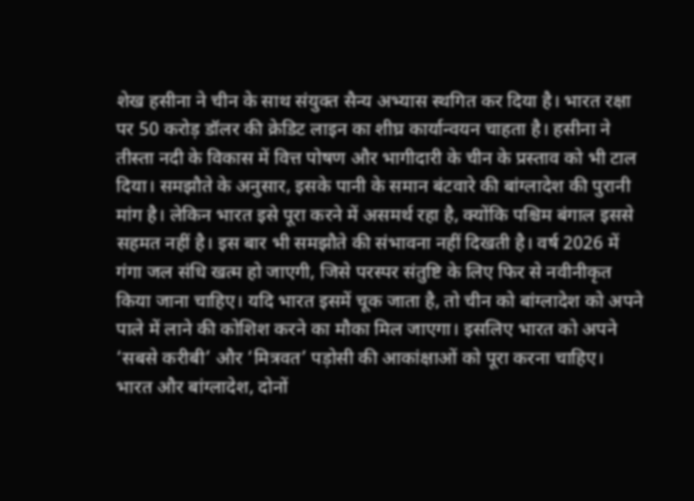शेख हसीना ने चीन के साथ संयुक्त सैन्य अभ्यास स्थगित कर दिया है। भारत रक्षा पर 50 करोड़ डॉलर की क्रेडिट लाइन का शीघ्र कार्यान्वयन चाहता है। हसीना ने तीस्ता नदी के विकास में वित्त पोषण और भागीदारी के चीन के प्रस्ताव को भी टाल दिया। समझौते के अनुसार, इसके पानी के समान बंटवारे की बांग्लादेश की पुरानी मांग है। लेकिन भारत इसे पूरा करने में असमर्थ रहा है, क्योंकि पश्चिम बंगाल इससे सहमत नहीं है। इस बार भी समझौते की संभावना नहीं दिखती है। वर्ष 2026 में गंगा जल संधि खत्म हो जाएगी, जिसे परस्पर संतुष्टि के लिए फिर से नवीनीकृत किया जाना चाहिए। यदि भारत इसमें चूक जाता है, तो चीन को बांग्लादेश को अपने पाले में लाने की कोशिश करने का मौका मिल जाएगा। इसलिए भारत को अपने ‘सबसे करीबी’ और ‘मित्रवत’ पड़ोसी की आकांक्षाओं को पूरा करना चाहिए। भारत और बांग्लादेश, दोनों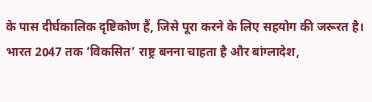के पास दीर्घकालिक दृष्टिकोण हैं, जिसे पूरा करने के लिए सहयोग की जरूरत है। भारत 2047 तक ‘विकसित’ राष्ट्र बनना चाहता है और बांग्लादेश,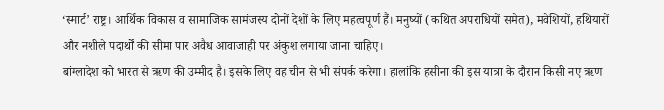‘स्मार्ट’ राष्ट्र। आर्थिक विकास व सामाजिक सामंजस्य दोनों देशों के लिए महत्वपूर्ण हैं। मनुष्यों (कथित अपराधियों समेत), मवेशियों, हथियारों और नशीले पदार्थों की सीमा पार अवैध आवाजाही पर अंकुश लगाया जाना चाहिए।
बांग्लादेश को भारत से ऋण की उम्मीद है। इसके लिए वह चीन से भी संपर्क करेगा। हालांकि हसीना की इस यात्रा के दौरान किसी नए ऋण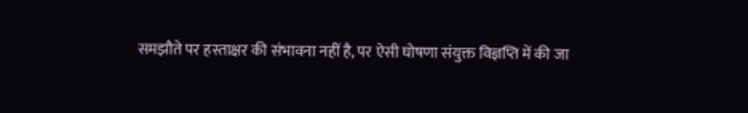समझौते पर हस्ताक्षर की संभावना नहीं है, पर ऐसी घोषणा संयुक्त विज्ञप्ति में की जा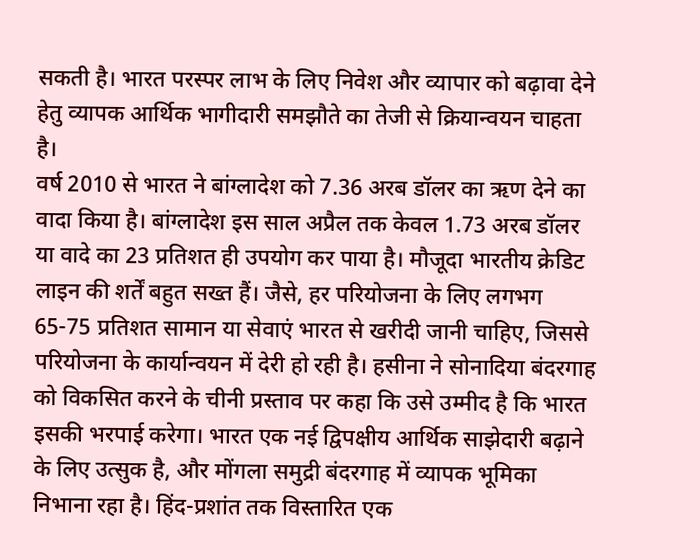सकती है। भारत परस्पर लाभ के लिए निवेश और व्यापार को बढ़ावा देने हेतु व्यापक आर्थिक भागीदारी समझौते का तेजी से क्रियान्वयन चाहता है।
वर्ष 2010 से भारत ने बांग्लादेश को 7.36 अरब डॉलर का ऋण देने का वादा किया है। बांग्लादेश इस साल अप्रैल तक केवल 1.73 अरब डॉलर या वादे का 23 प्रतिशत ही उपयोग कर पाया है। मौजूदा भारतीय क्रेडिट लाइन की शर्तें बहुत सख्त हैं। जैसे, हर परियोजना के लिए लगभग 65-75 प्रतिशत सामान या सेवाएं भारत से खरीदी जानी चाहिए, जिससे परियोजना के कार्यान्वयन में देरी हो रही है। हसीना ने सोनादिया बंदरगाह को विकसित करने के चीनी प्रस्ताव पर कहा कि उसे उम्मीद है कि भारत इसकी भरपाई करेगा। भारत एक नई द्विपक्षीय आर्थिक साझेदारी बढ़ाने के लिए उत्सुक है, और मोंगला समुद्री बंदरगाह में व्यापक भूमिका निभाना रहा है। हिंद-प्रशांत तक विस्तारित एक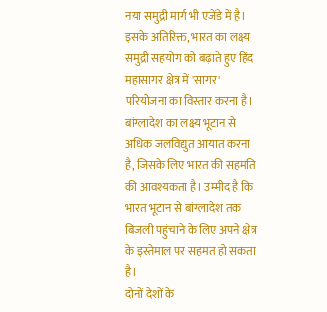नया समुद्री मार्ग भी एजेंडे में है।
इसके अतिरिक्त, भारत का लक्ष्य समुद्री सहयोग को बढ़ाते हुए हिंद महासागर क्षेत्र में 'सागर' परियोजना का विस्तार करना है। बांग्लादेश का लक्ष्य भूटान से अधिक जलविद्युत आयात करना है, जिसके लिए भारत की सहमति की आवश्यकता है। उम्मीद है कि भारत भूटान से बांग्लादेश तक बिजली पहुंचाने के लिए अपने क्षेत्र के इस्तेमाल पर सहमत हो सकता है।
दोनों देशों के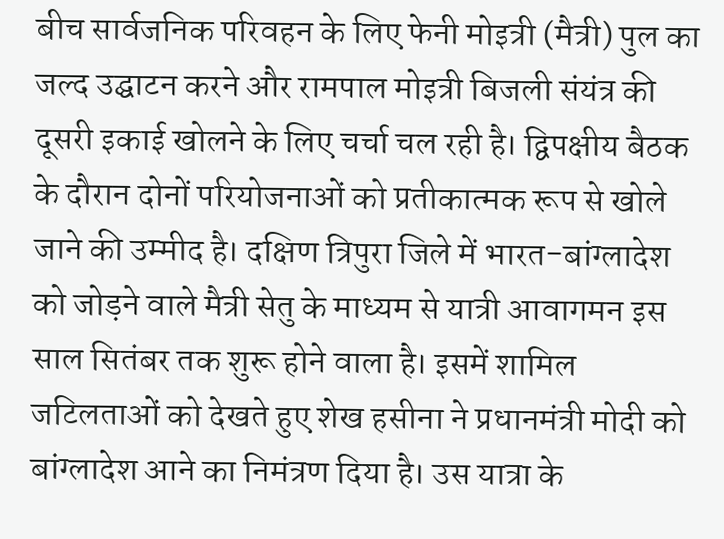बीच सार्वजनिक परिवहन के लिए फेनी मोइत्री (मैत्री) पुल का जल्द उद्घाटन करने और रामपाल मोइत्री बिजली संयंत्र की दूसरी इकाई खोलने के लिए चर्चा चल रही है। द्विपक्षीय बैठक के दौरान दोनों परियोजनाओं को प्रतीकात्मक रूप से खोले जाने की उम्मीद है। दक्षिण त्रिपुरा जिले में भारत-बांग्लादेश को जोड़ने वाले मैत्री सेतु के माध्यम से यात्री आवागमन इस साल सितंबर तक शुरू होने वाला है। इसमें शामिल जटिलताओं को देखते हुए शेख हसीना ने प्रधानमंत्री मोदी को बांग्लादेश आने का निमंत्रण दिया है। उस यात्रा के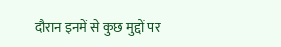दौरान इनमें से कुछ मुद्दों पर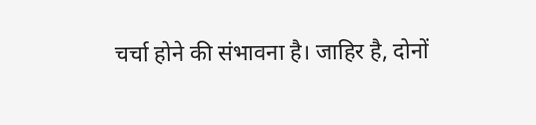चर्चा होने की संभावना है। जाहिर है, दोनों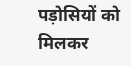पड़ोसियों को मिलकर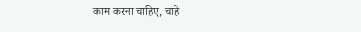काम करना चाहिए, चाहे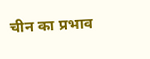चीन का प्रभाव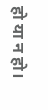हो या न हो।